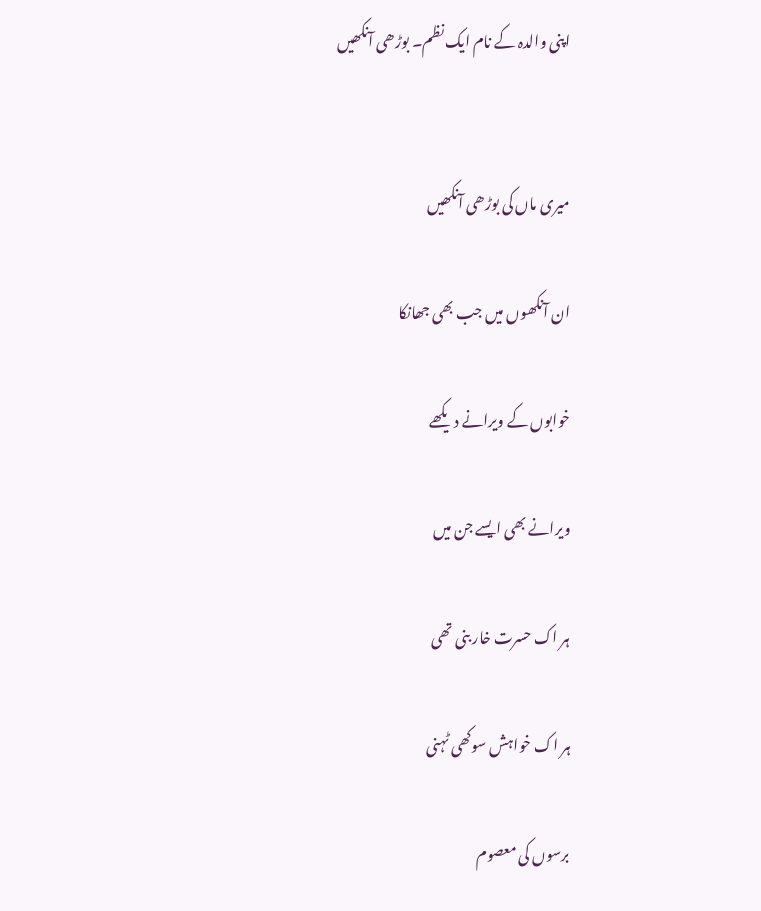اپنی والدہ کے نام ایک نظم۔ بوڑھی آنکھیں


میری ماں کی بوڑھی آنکھیں

ان آنکھوں میں جب بھی جھانکا

خوابوں کے ویرانے دیکھے

ویرانے بھی ایسے جن میں

ہر اک حسرت خار بنی تھی

ہر اک خواہش سوکھی ٹہنی

برسوں کی معصوم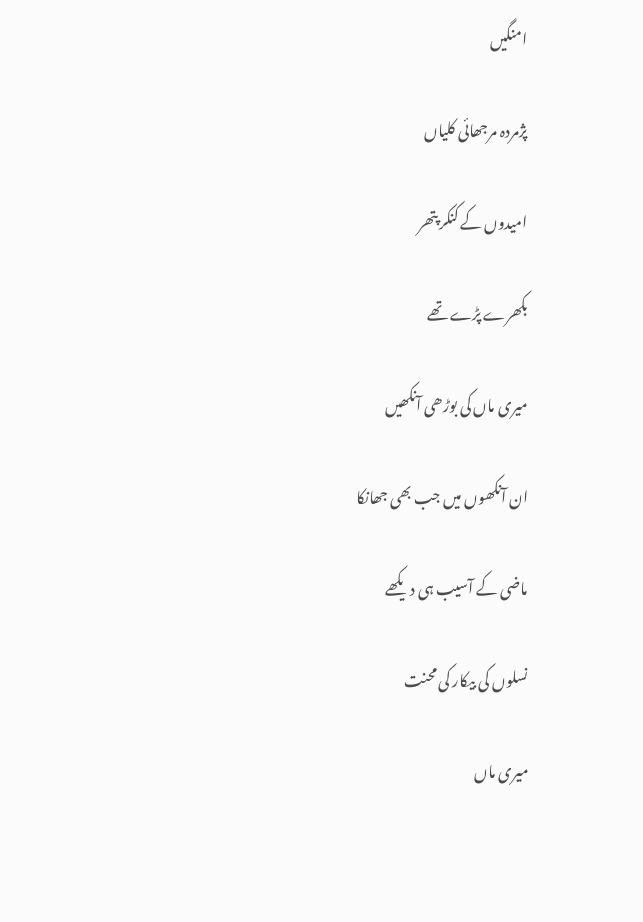امنگیں

پژمردہ مرجھائی کلیاں

امیدوں کے کنکر پتھر

بکھرے پڑے تھے

میری ماں کی بوڑھی آنکھیں

ان آنکھوں میں جب بھی جھانکا

ماضی کے آسیب ہی دیکھے

نسلوں کی بیکار کی محنت

میری ماں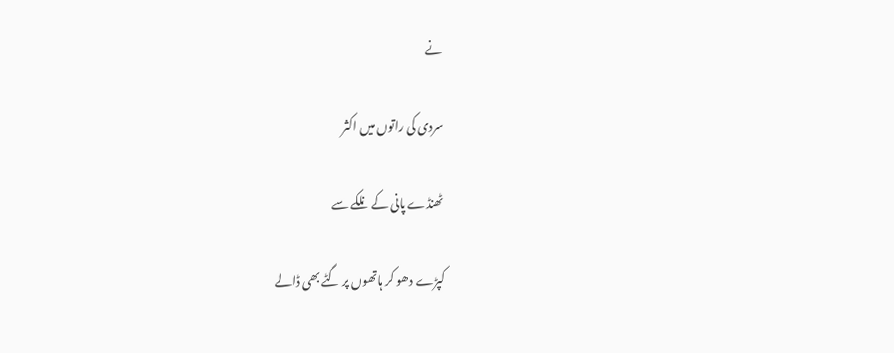نے

سردی کی راتوں میں اکثر

ٹھنڈے پانی کے نلکے سے

کپڑے دھو کر ہاتھوں پر گٹے بھی ڈالے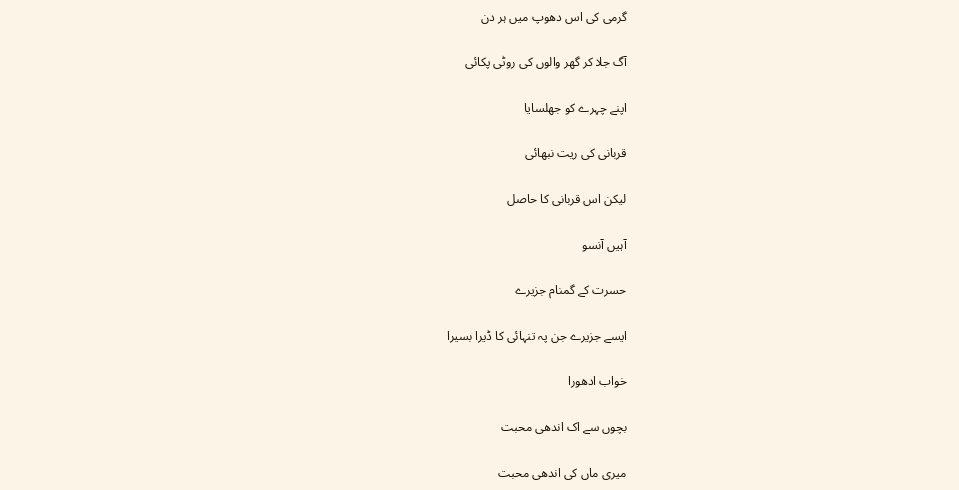گرمی کی اس دھوپ میں ہر دن

آگ جلا کر گھر والوں کی روٹی پکائی

اپنے چہرے کو جھلسایا

قربانی کی ریت نبھائی

لیکن اس قربانی کا حاصل

آہیں آنسو

حسرت کے گمنام جزیرے

ایسے جزیرے جن پہ تنہائی کا ڈیرا بسیرا

خواب ادھورا

بچوں سے اک اندھی محبت

میری ماں کی اندھی محبت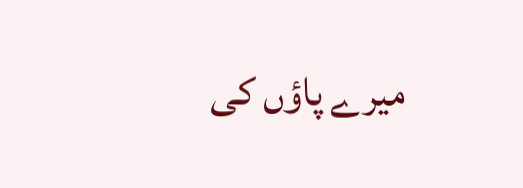میرے پاؤں کی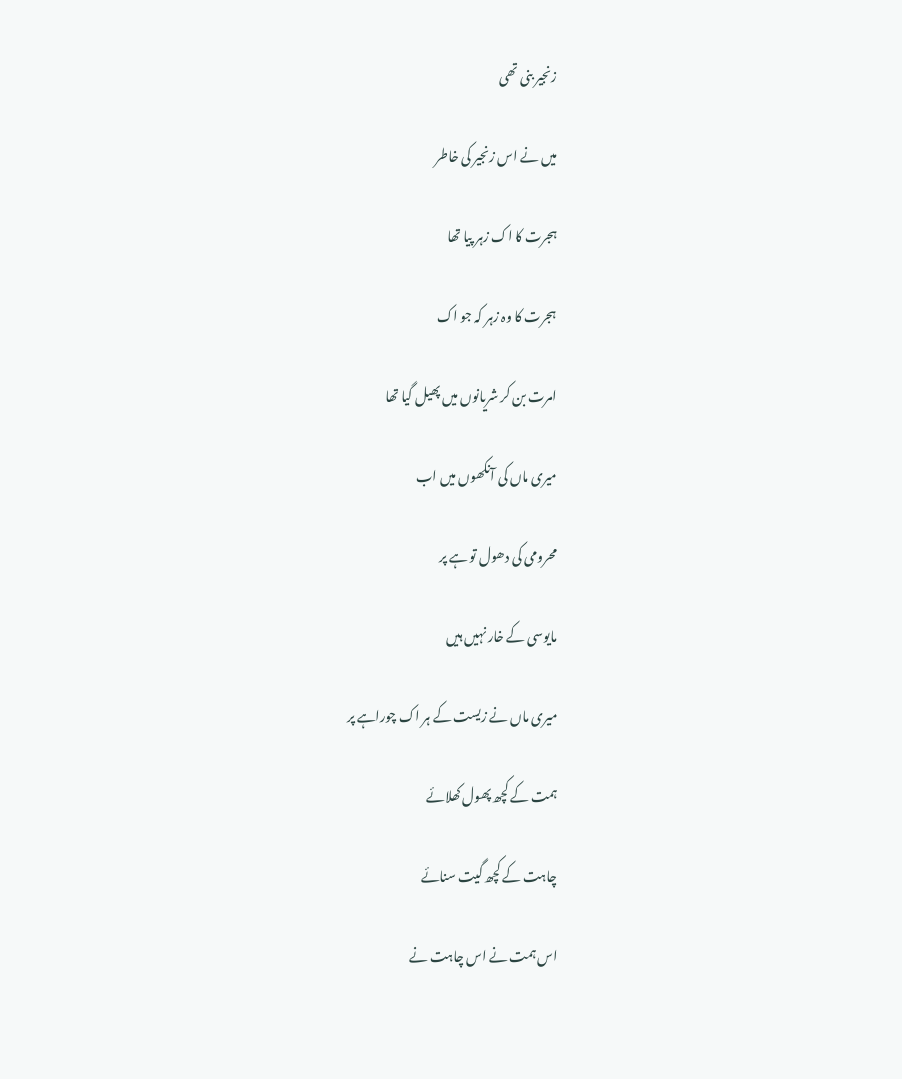زنجیر بنی تھی

میں نے اس زنجیر کی خاطر

ہجرت کا اک زہر پیا تھا

ہجرت کا وہ زہر کہ جو اک

امرت بن کر شریانوں میں پھیل گیا تھا

میری ماں کی آنکھوں میں اب

محرومی کی دھول تو ہے پر

مایوسی کے خار نہیں ہیں

میری ماں نے زیست کے ہر اک چوراہے پر

ہمت کے کچھ پھول کھلائے

چاہت کے کچھ گیت سنائے

اس ہمت نے اس چاہت نے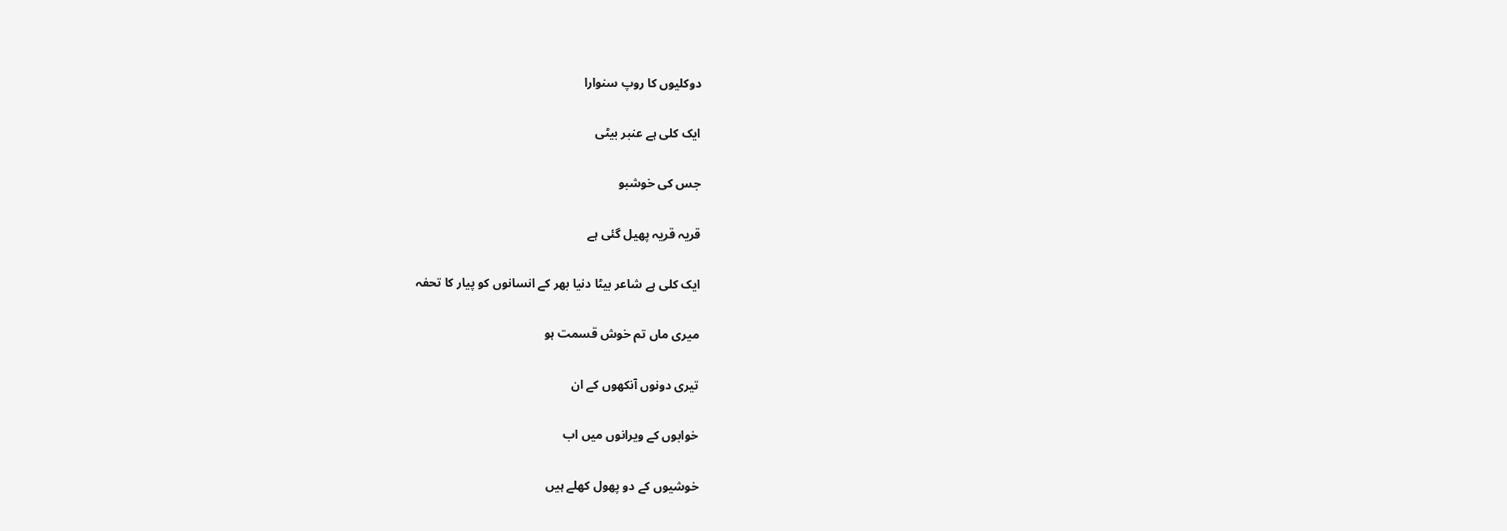دوکلیوں کا روپ سنوارا

ایک کلی ہے عنبر بیٹی

جس کی خوشبو

قریہ قریہ پھیل گئی ہے

ایک کلی ہے شاعر بیٹا دنیا بھر کے انسانوں کو پیار کا تحفہ

میری ماں تم خوش قسمت ہو

تیری دونوں آنکھوں کے ان

خوابوں کے ویرانوں میں اب

خوشیوں کے دو پھول کھلے ہیں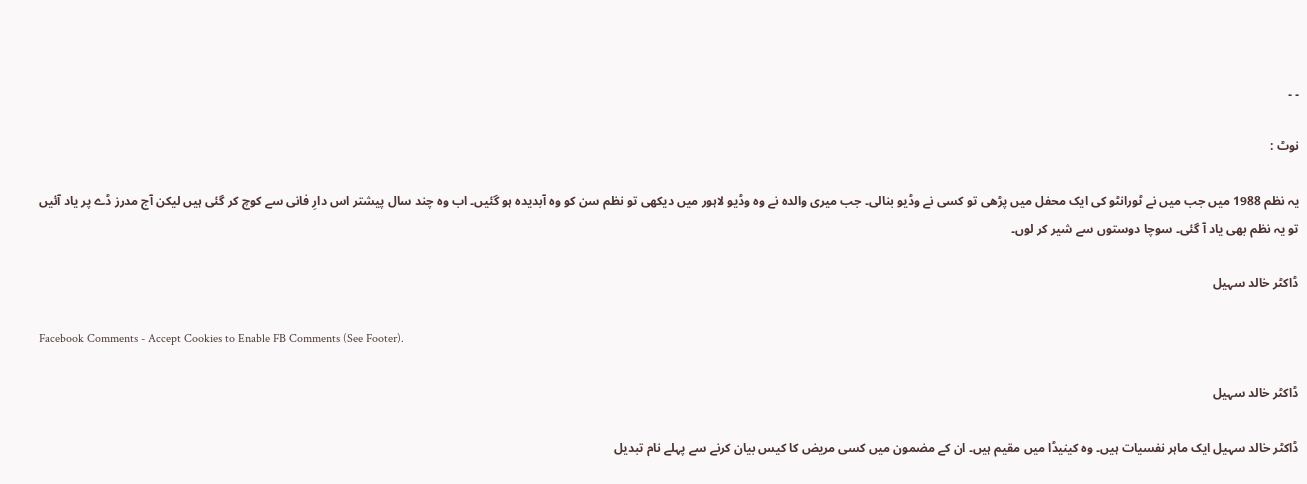۔ ۔

نوٹ :

یہ نظم 1988 میں جب میں نے ٹورانٹو کی ایک محفل میں پڑھی تو کسی نے وڈیو بنالی۔ جب میری والدہ نے وہ وڈیو لاہور میں دیکھی تو نظم سن کو وہ آبدیدہ ہو گئیں۔ اب وہ چند سال پیشتر اس دارِ فانی سے کوچ کر گئی ہیں لیکن آج مدرز ڈے پر یاد آئیں تو یہ نظم بھی یاد آ گئی۔ سوچا دوستوں سے شیر کر لوں۔

ڈاکٹر خالد سہیل

Facebook Comments - Accept Cookies to Enable FB Comments (See Footer).

ڈاکٹر خالد سہیل

ڈاکٹر خالد سہیل ایک ماہر نفسیات ہیں۔ وہ کینیڈا میں مقیم ہیں۔ ان کے مضمون میں کسی مریض کا کیس بیان کرنے سے پہلے نام تبدیل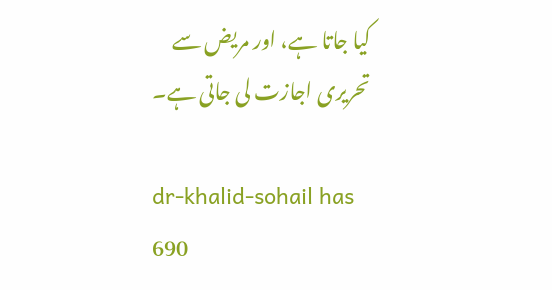کیا جاتا ہے، اور مریض سے تحریری اجازت لی جاتی ہے۔

dr-khalid-sohail has 690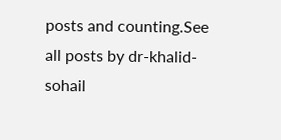posts and counting.See all posts by dr-khalid-sohail